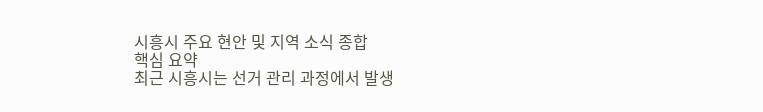시흥시 주요 현안 및 지역 소식 종합
핵심 요약
최근 시흥시는 선거 관리 과정에서 발생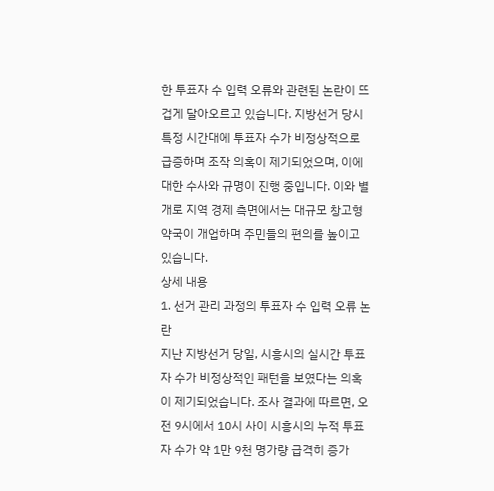한 투표자 수 입력 오류와 관련된 논란이 뜨겁게 달아오르고 있습니다. 지방선거 당시 특정 시간대에 투표자 수가 비정상적으로 급증하며 조작 의혹이 제기되었으며, 이에 대한 수사와 규명이 진행 중입니다. 이와 별개로 지역 경제 측면에서는 대규모 창고형 약국이 개업하며 주민들의 편의를 높이고 있습니다.
상세 내용
1. 선거 관리 과정의 투표자 수 입력 오류 논란
지난 지방선거 당일, 시흥시의 실시간 투표자 수가 비정상적인 패턴을 보였다는 의혹이 제기되었습니다. 조사 결과에 따르면, 오전 9시에서 10시 사이 시흥시의 누적 투표자 수가 약 1만 9천 명가량 급격히 증가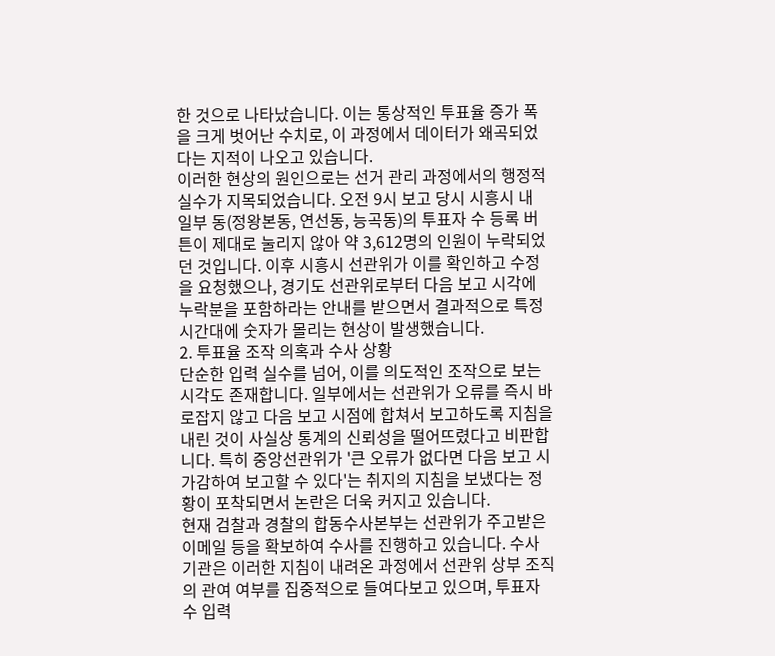한 것으로 나타났습니다. 이는 통상적인 투표율 증가 폭을 크게 벗어난 수치로, 이 과정에서 데이터가 왜곡되었다는 지적이 나오고 있습니다.
이러한 현상의 원인으로는 선거 관리 과정에서의 행정적 실수가 지목되었습니다. 오전 9시 보고 당시 시흥시 내 일부 동(정왕본동, 연선동, 능곡동)의 투표자 수 등록 버튼이 제대로 눌리지 않아 약 3,612명의 인원이 누락되었던 것입니다. 이후 시흥시 선관위가 이를 확인하고 수정을 요청했으나, 경기도 선관위로부터 다음 보고 시각에 누락분을 포함하라는 안내를 받으면서 결과적으로 특정 시간대에 숫자가 몰리는 현상이 발생했습니다.
2. 투표율 조작 의혹과 수사 상황
단순한 입력 실수를 넘어, 이를 의도적인 조작으로 보는 시각도 존재합니다. 일부에서는 선관위가 오류를 즉시 바로잡지 않고 다음 보고 시점에 합쳐서 보고하도록 지침을 내린 것이 사실상 통계의 신뢰성을 떨어뜨렸다고 비판합니다. 특히 중앙선관위가 '큰 오류가 없다면 다음 보고 시 가감하여 보고할 수 있다'는 취지의 지침을 보냈다는 정황이 포착되면서 논란은 더욱 커지고 있습니다.
현재 검찰과 경찰의 합동수사본부는 선관위가 주고받은 이메일 등을 확보하여 수사를 진행하고 있습니다. 수사 기관은 이러한 지침이 내려온 과정에서 선관위 상부 조직의 관여 여부를 집중적으로 들여다보고 있으며, 투표자 수 입력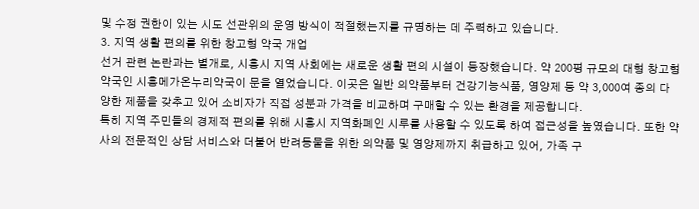및 수정 권한이 있는 시도 선관위의 운영 방식이 적절했는지를 규명하는 데 주력하고 있습니다.
3. 지역 생활 편의를 위한 창고형 약국 개업
선거 관련 논란과는 별개로, 시흥시 지역 사회에는 새로운 생활 편의 시설이 등장했습니다. 약 200평 규모의 대형 창고형 약국인 시흥메가온누리약국이 문을 열었습니다. 이곳은 일반 의약품부터 건강기능식품, 영양제 등 약 3,000여 종의 다양한 제품을 갖추고 있어 소비자가 직접 성분과 가격을 비교하며 구매할 수 있는 환경을 제공합니다.
특히 지역 주민들의 경제적 편의를 위해 시흥시 지역화폐인 시루를 사용할 수 있도록 하여 접근성을 높였습니다. 또한 약사의 전문적인 상담 서비스와 더불어 반려동물을 위한 의약품 및 영양제까지 취급하고 있어, 가족 구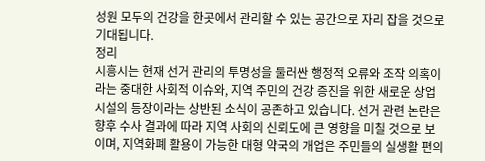성원 모두의 건강을 한곳에서 관리할 수 있는 공간으로 자리 잡을 것으로 기대됩니다.
정리
시흥시는 현재 선거 관리의 투명성을 둘러싼 행정적 오류와 조작 의혹이라는 중대한 사회적 이슈와, 지역 주민의 건강 증진을 위한 새로운 상업 시설의 등장이라는 상반된 소식이 공존하고 있습니다. 선거 관련 논란은 향후 수사 결과에 따라 지역 사회의 신뢰도에 큰 영향을 미칠 것으로 보이며, 지역화폐 활용이 가능한 대형 약국의 개업은 주민들의 실생활 편의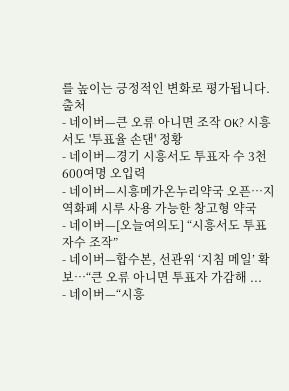를 높이는 긍정적인 변화로 평가됩니다.
출처
- 네이버—큰 오류 아니면 조작 OK? 시흥서도 '투표율 손댄' 정황
- 네이버—경기 시흥서도 투표자 수 3천600여명 오입력
- 네이버—시흥메가온누리약국 오픈…지역화폐 시루 사용 가능한 창고형 약국
- 네이버—[오늘여의도] “시흥서도 투표자수 조작”
- 네이버—합수본, 선관위 ‘지침 메일’ 확보…“큰 오류 아니면 투표자 가감해 ...
- 네이버—“시흥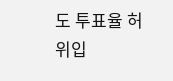도 투표율 허위입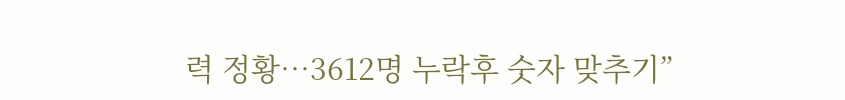력 정황…3612명 누락후 숫자 맞추기”